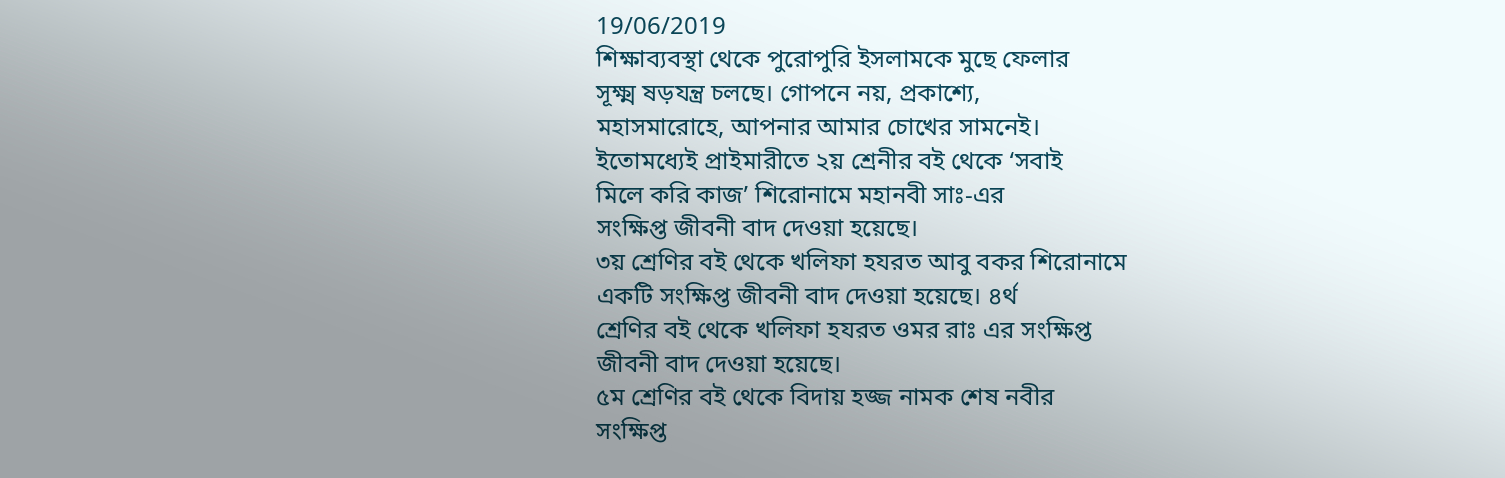19/06/2019
শিক্ষাব্যবস্থা থেকে পুরোপুরি ইসলামকে মুছে ফেলার
সূক্ষ্ম ষড়যন্ত্র চলছে। গোপনে নয়, প্রকাশ্যে,
মহাসমারোহে, আপনার আমার চোখের সামনেই।
ইতোমধ্যেই প্রাইমারীতে ২য় শ্রেনীর বই থেকে ‘সবাই
মিলে করি কাজ’ শিরোনামে মহানবী সাঃ-এর
সংক্ষিপ্ত জীবনী বাদ দেওয়া হয়েছে।
৩য় শ্রেণির বই থেকে খলিফা হযরত আবু বকর শিরোনামে
একটি সংক্ষিপ্ত জীবনী বাদ দেওয়া হয়েছে। ৪র্থ
শ্রেণির বই থেকে খলিফা হযরত ওমর রাঃ এর সংক্ষিপ্ত
জীবনী বাদ দেওয়া হয়েছে।
৫ম শ্রেণির বই থেকে বিদায় হজ্জ নামক শেষ নবীর
সংক্ষিপ্ত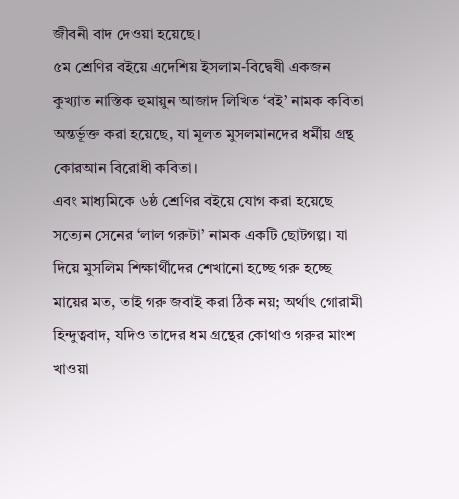জীবনী বাদ দেওয়া হয়েছে।
৫ম শ্রেণির বইয়ে এদেশিয় ইসলাম-বিদ্বেষী একজন
কুখ্যাত নাস্তিক হুমায়ুন আজাদ লিখিত ‘বই’ নামক কবিতা
অন্তর্ভূক্ত করা হয়েছে, যা মূলত মুসলমানদের ধর্মীয় গ্রন্থ
কোরআন বিরোধী কবিতা।
এবং মাধ্যমিকে ৬ষ্ঠ শ্রেণির বইয়ে যোগ করা হয়েছে
সত্যেন সেনের ‘লাল গরুটা’ নামক একটি ছোটগল্প। যা
দিয়ে মুসলিম শিক্ষার্থীদের শেখানো হচ্ছে গরু হচ্ছে
মায়ের মত, তাই গরু জবাই করা ঠিক নয়; অর্থাৎ গোরামী
হিন্দুত্ববাদ, যদিও তাদের ধম গ্রন্থের কোথাও গরুর মাংশ
খাওয়া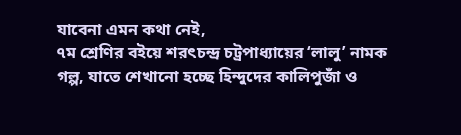যাবেনা এমন কথা নেই,
৭ম শ্রেণির বইয়ে শরৎচন্দ্র চট্রপাধ্যায়ের ‘লালু’ নামক
গল্প, যাতে শেখানো হচ্ছে হিন্দুদের কালিপুজাঁ ও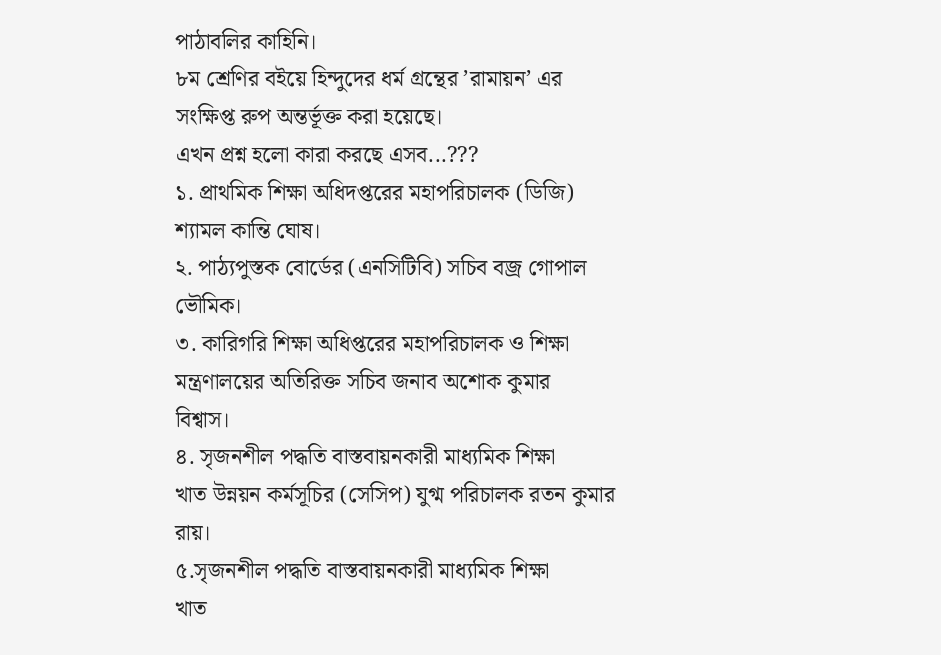পাঠাবলির কাহিনি।
৮ম শ্রেণির বইয়ে হিন্দুদের ধর্ম গ্রন্থের ’রামায়ন’ এর
সংক্ষিপ্ত রুপ অন্তর্ভূক্ত করা হয়েছে।
এখন প্রশ্ন হলো কারা করছে এসব...???
১. প্রাথমিক শিক্ষা অধিদপ্তরের মহাপরিচালক (ডিজি)
শ্যামল কান্তি ঘোষ।
২. পাঠ্যপুস্তক বোর্ডের (এনসিটিবি) সচিব বজ্র গোপাল
ভৌমিক।
৩. কারিগরি শিক্ষা অধিপ্তরের মহাপরিচালক ও শিক্ষা
মন্ত্রণালয়ের অতিরিক্ত সচিব জনাব অশোক কুমার
বিশ্বাস।
৪. সৃজনশীল পদ্ধতি বাস্তবায়নকারী মাধ্যমিক শিক্ষা
খাত উন্নয়ন কর্মসূচির (সেসিপ) যুগ্ম পরিচালক রতন কুমার
রায়।
৫.সৃজনশীল পদ্ধতি বাস্তবায়নকারী মাধ্যমিক শিক্ষা
খাত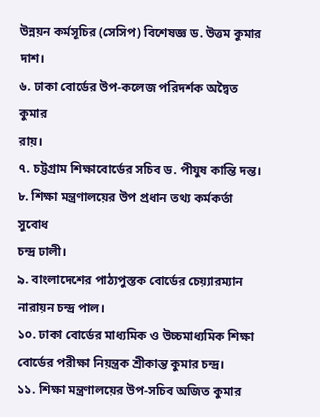উন্নয়ন কর্মসূচির (সেসিপ) বিশেষজ্ঞ ড. উত্তম কুমার
দাশ।
৬. ঢাকা বোর্ডের উপ-কলেজ পরিদর্শক অদ্বৈত কুমার
রায়।
৭. চট্টগ্রাম শিক্ষাবোর্ডের সচিব ড. পীযুষ কান্তি দন্ত।
৮. শিক্ষা মন্ত্রণালয়ের উপ প্রধান তথ্য কর্মকর্তা সুবোধ
চন্দ্র ঢালী।
৯. বাংলাদেশের পাঠ্যপুস্তক বোর্ডের চেয়্যারম্যান
নারায়ন চন্দ্র পাল।
১০. ঢাকা বোর্ডের মাধ্যমিক ও উচ্চমাধ্যমিক শিক্ষা
বোর্ডের পরীক্ষা নিয়ন্ত্রক শ্রীকান্ত কুমার চন্দ্র।
১১. শিক্ষা মন্ত্রণালয়ের উপ-সচিব অজিত কুমার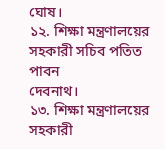ঘোষ।
১২. শিক্ষা মন্ত্রণালয়ের সহকারী সচিব পতিত পাবন
দেবনাথ।
১৩. শিক্ষা মন্ত্রণালয়ের সহকারী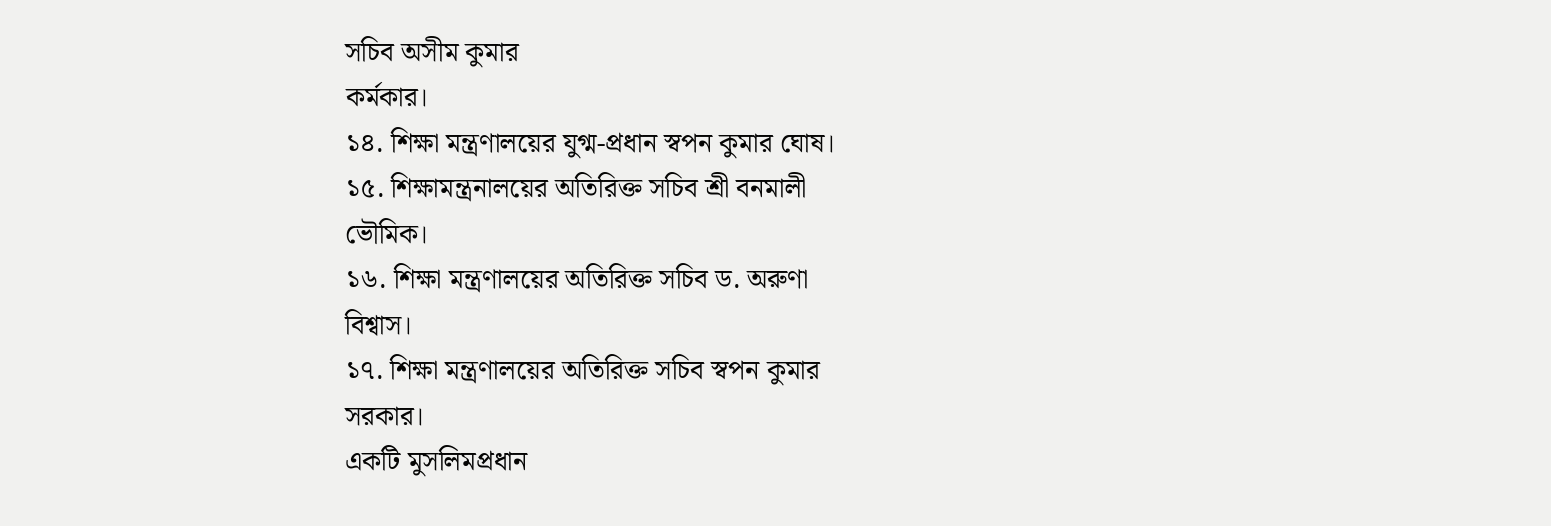সচিব অসীম কুমার
কর্মকার।
১৪. শিক্ষা মন্ত্রণালয়ের যুগ্ম-প্রধান স্বপন কুমার ঘোষ।
১৫. শিক্ষামন্ত্রনালয়ের অতিরিক্ত সচিব শ্রী বনমালী
ভৌমিক।
১৬. শিক্ষা মন্ত্রণালয়ের অতিরিক্ত সচিব ড. অরুণা
বিশ্বাস।
১৭. শিক্ষা মন্ত্রণালয়ের অতিরিক্ত সচিব স্বপন কুমার
সরকার।
একটি মুসলিমপ্রধান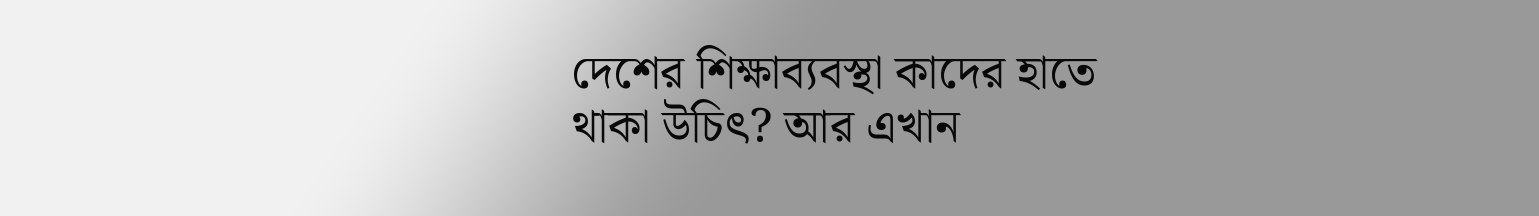দেশের শিক্ষাব্যবস্থা কাদের হাতে
থাকা উচিৎ? আর এখান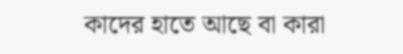কাদের হাতে আছে বা কারা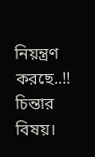নিয়ন্ত্রণ করছে..!!
চিন্তার বিষয়।